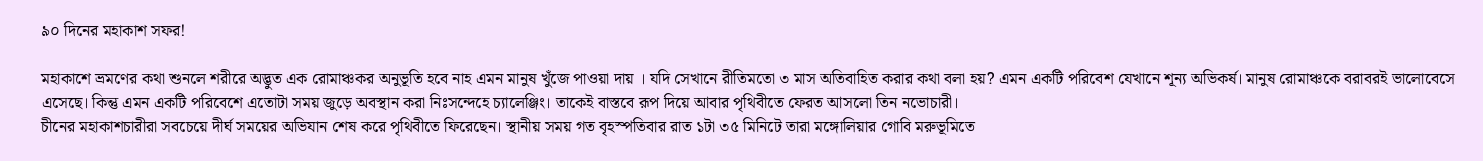৯০ দিনের মহাকাশ সফর!

মহাকাশে ভ্রমণের কথা শুনলে শরীরে অদ্ভুত এক রোমাঞ্চকর অনুভূতি হবে নাহ এমন মানুষ খুঁজে পাওয়া দায় । যদি সেখানে রীতিমতো ৩ মাস অতিবাহিত করার কথা বলা হয়? এমন একটি পরিবেশ যেখানে শূন্য অভিকর্ষ। মানুষ রোমাঞ্চকে বরাবরই ভালোবেসে এসেছে। কিন্তু এমন একটি পরিবেশে এতোটা সময় জুড়ে অবস্থান করা নিঃসন্দেহে চ্যালেঞ্জিং। তাকেই বাস্তবে রূপ দিয়ে আবার পৃথিবীতে ফেরত আসলো তিন নভোচারী।
চীনের মহাকাশচারীরা সবচেয়ে দীর্ঘ সময়ের অভিযান শেষ করে পৃথিবীতে ফিরেছেন। স্থানীয় সময় গত বৃহস্পতিবার রাত ১টা ৩৫ মিনিটে তারা মঙ্গোলিয়ার গোবি মরুভূমিতে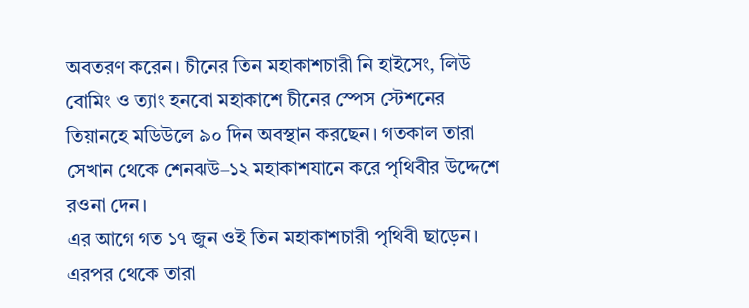অবতরণ করেন। চীনের তিন মহাকাশচারী নি হাইসেং, লিউ বোমিং ও ত্যাং হনবো মহাকাশে চীনের স্পেস স্টেশনের তিয়ানহে মডিউলে ৯০ দিন অবস্থান করছেন। গতকাল তারা সেখান থেকে শেনঝউ–১২ মহাকাশযানে করে পৃথিবীর উদ্দেশে রওনা দেন।
এর আগে গত ১৭ জুন ওই তিন মহাকাশচারী পৃথিবী ছাড়েন। এরপর থেকে তারা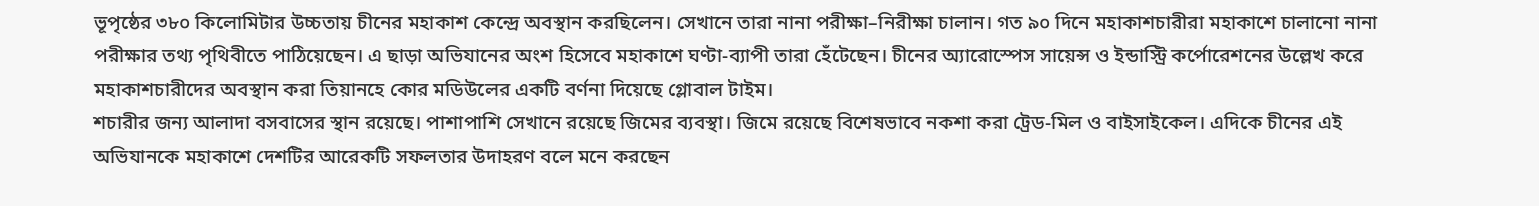ভূপৃষ্ঠের ৩৮০ কিলোমিটার উচ্চতায় চীনের মহাকাশ কেন্দ্রে অবস্থান করছিলেন। সেখানে তারা নানা পরীক্ষা–নিরীক্ষা চালান। গত ৯০ দিনে মহাকাশচারীরা মহাকাশে চালানো নানা পরীক্ষার তথ্য পৃথিবীতে পাঠিয়েছেন। এ ছাড়া অভিযানের অংশ হিসেবে মহাকাশে ঘণ্টা-ব্যাপী তারা হেঁটেছেন। চীনের অ্যারোস্পেস সায়েন্স ও ইন্ডাস্ট্রি কর্পোরেশনের উল্লেখ করে মহাকাশচারীদের অবস্থান করা তিয়ানহে কোর মডিউলের একটি বর্ণনা দিয়েছে গ্লোবাল টাইম।
শচারীর জন্য আলাদা বসবাসের স্থান রয়েছে। পাশাপাশি সেখানে রয়েছে জিমের ব্যবস্থা। জিমে রয়েছে বিশেষভাবে নকশা করা ট্রেড-মিল ও বাইসাইকেল। এদিকে চীনের এই অভিযানকে মহাকাশে দেশটির আরেকটি সফলতার উদাহরণ বলে মনে করছেন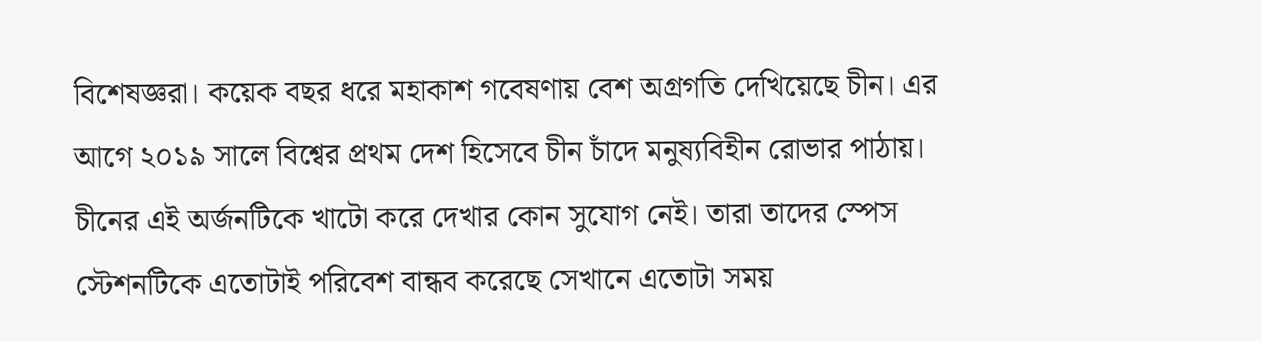বিশেষজ্ঞরা। কয়েক বছর ধরে মহাকাশ গবেষণায় বেশ অগ্রগতি দেখিয়েছে চীন। এর আগে ২০১৯ সালে বিশ্বের প্রথম দেশ হিসেবে চীন চাঁদে মনুষ্যবিহীন রোভার পাঠায়।
চীনের এই অর্জনটিকে খাটো করে দেখার কোন সুযোগ নেই। তারা তাদের স্পেস স্টেশনটিকে এতোটাই পরিবেশ বান্ধব করেছে সেখানে এতোটা সময়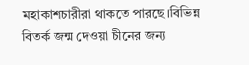মহাকাশচারীরা থাকতে পারছে।বিভিন্ন বিতর্ক জন্ম দেওয়া চীনের জন্য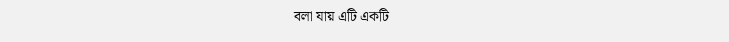বলা যায় এটি একটি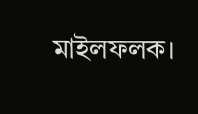মাইলফলক।